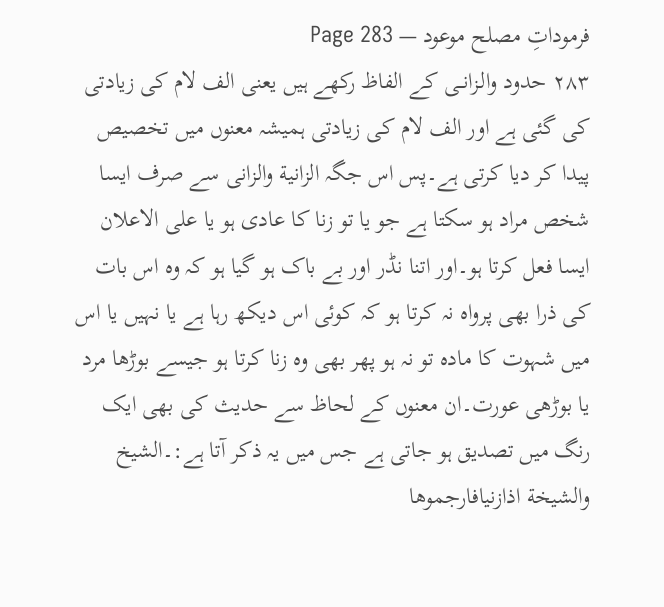فرموداتِ مصلح موعود — Page 283
۲۸۳ حدود والـزانــی کے الفاظ رکھے ہیں یعنی الف لام کی زیادتی کی گئی ہے اور الف لام کی زیادتی ہمیشہ معنوں میں تخصیص پیدا کر دیا کرتی ہے۔پس اس جگہ الزانية والزانی سے صرف ایسا شخص مراد ہو سکتا ہے جو یا تو زنا کا عادی ہو یا علی الاعلان ایسا فعل کرتا ہو۔اور اتنا نڈر اور بے باک ہو گیا ہو کہ وہ اس بات کی ذرا بھی پرواہ نہ کرتا ہو کہ کوئی اس دیکھ رہا ہے یا نہیں یا اس میں شہوت کا مادہ تو نہ ہو پھر بھی وہ زنا کرتا ہو جیسے بوڑھا مرد یا بوڑھی عورت۔ان معنوں کے لحاظ سے حدیث کی بھی ایک رنگ میں تصدیق ہو جاتی ہے جس میں یہ ذکر آتا ہے:۔الشيخ والشيخة اذازنيافارجموها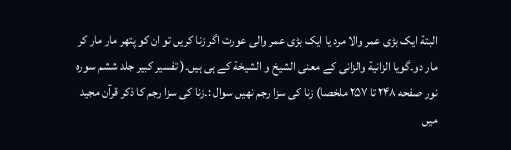البتة ایک بڑی عمر والا مرد یا ایک بڑی عمر والی عورت اگر زنا کریں تو ان کو پتھر مار مار کر مار دو۔گویا الزانية والزانى كے معنى الشيخ و الشيخة کے ہی ہیں۔( تفسیر کبیر جلد ششم سوره نور صفحه ۲۴۸ تا ۲۵۷ ملخصا) زنا کی سزا رجم نھیں سوال :۔زنا کی سزا رجم کا ذکر قرآن مجید میں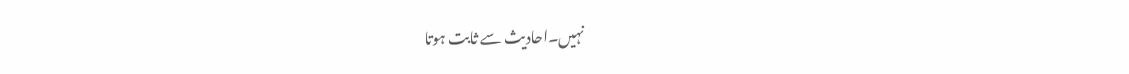نہیں۔احادیث سے ثابت ہوتا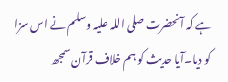ہے کہ آنحضرت صلی اللہ علیہ وسلم نے اس سزا کو دیا۔آیا حدیث کو ہم خلاف قرآن سمجھ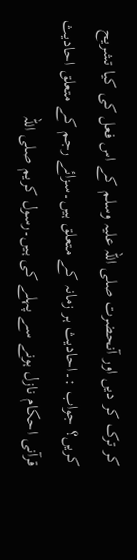کر ترک کر دیں اور آنحضرت صلی اللہ علیہ وسلم کے اس فعل کی کیا تشریح کریں؟ جواب :۔احادیث ہر زمانہ کے متعلق ہیں۔سزائے رجم کے متعلق احادیث قرآنی احکام نازل ہونے سے پہلے کی ہیں۔رسول کریم صلی اللہ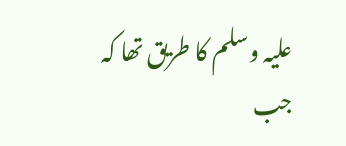علیہ وسلم کا طریق تھا کہ جب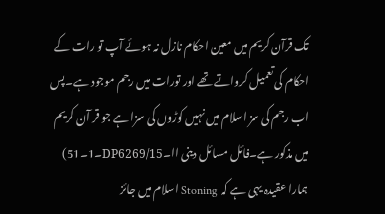تک قرآن کریم میں معین احکام نازل نہ ہوئے آپ تو رات کے احکام کی تعمیل کرواتے تھے اور تورات میں رجم موجود ہے۔پس اب رجم کی سز اسلام میں نہیں کوڑوں کی سزا ہے جو قر آن کریم میں مذکور ہے۔فائل مسائل دینی اا۔DP6269/15۔1۔51) ہمارا عقیدہ یہی ہے کہ Stoning اسلام میں جائز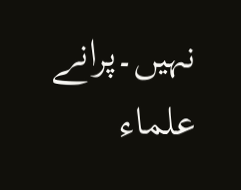نہیں۔پرانے علماء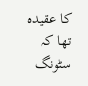کا عقیدہ تھا کہ سٹونگ